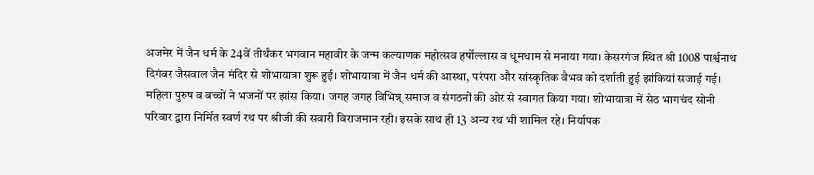अजमेर में जैन धर्म के 24वें तीर्थंकर भगवान महावीर के जन्म कल्याणक महोत्सव हर्षोल्लास व धूमधाम से मनाया गया। केसरगंज स्थित श्री 1008 पार्श्वनाथ दिगंबर जैसवाल जैन मंदिर से शोभायात्रा शुरू हुई। शोभायात्रा में जैन धर्म की आस्था, परंपरा और सांस्कृतिक वैभव को दर्शाती हुई झांकियां सजाई गई। महिला पुरुष व बच्चों ने भजनों पर झांस किया। जगह जगह विभिन्न् समाज व संगठनों की ओर से स्वागत किया गया। शोभायात्रा में सेठ भागचंद सोनी परिवार द्वारा निर्मित स्वर्ण रथ पर श्रीजी की सवारी विराजमान रही। इसके साथ ही 13 अन्य रथ भी शामिल रहे। निर्यापक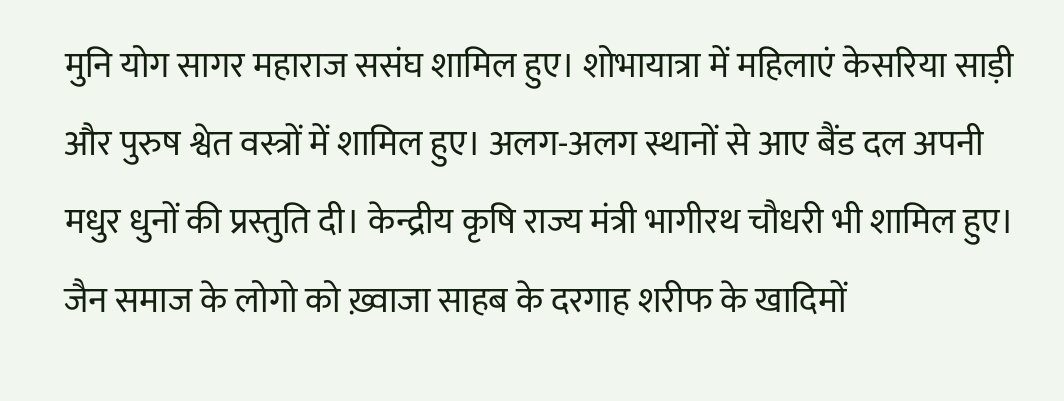मुनि योग सागर महाराज ससंघ शामिल हुए। शोभायात्रा में महिलाएं केसरिया साड़ी और पुरुष श्वेत वस्त्रों में शामिल हुए। अलग-अलग स्थानों से आए बैंड दल अपनी मधुर धुनों की प्रस्तुति दी। केन्द्रीय कृषि राज्य मंत्री भागीरथ चौधरी भी शामिल हुए। जैन समाज के लोगो को ख़्वाजा साहब के दरगाह शरीफ के खादिमों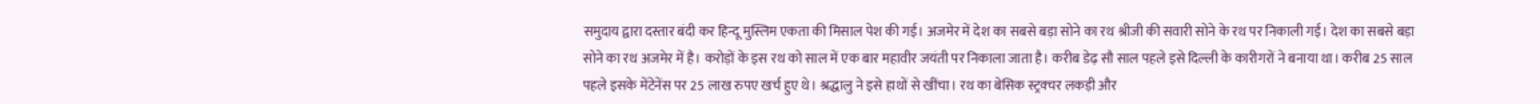समुदाय द्वारा दस्तार बंदी कर हिन्दू मुस्लिम एकता की मिसाल पेश की गई। अजमेर में देश का सबसे बड़ा सोने का रथ श्रीजी की सवारी सोने के रथ पर निकाली गई। देश का सबसे बड़ा सोने का रथ अजमेर में है। करोड़ों के इस रथ को साल में एक बार महावीर जयंती पर निकाला जाता है। करीब डेढ़ सौ साल पहले इसे दिल्ली के कारीगरों ने बनाया था। करीब 25 साल पहले इसके मेंटेनेंस पर 25 लाख रुपए खर्च हुए थे। श्रद्धालु ने इसे हाथों से खींचा। रथ का बेसिक स्ट्रक्चर लकड़ी और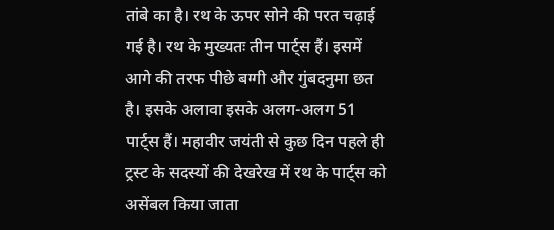तांबे का है। रथ के ऊपर सोने की परत चढ़ाई गई है। रथ के मुख्यतः तीन पार्ट्स हैं। इसमें आगे की तरफ पीछे बग्गी और गुंबदनुमा छत है। इसके अलावा इसके अलग-अलग 51 पार्ट्स हैं। महावीर जयंती से कुछ दिन पहले ही ट्रस्ट के सदस्यों की देखरेख में रथ के पार्ट्स को असेंबल किया जाता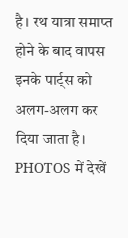है। रथ यात्रा समाप्त होने के बाद वापस इनके पार्ट्स को अलग-अलग कर दिया जाता है। PHOTOS में देखें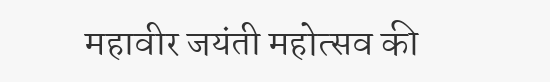महावीर जयंती महोत्सव की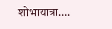शोभायात्रा….